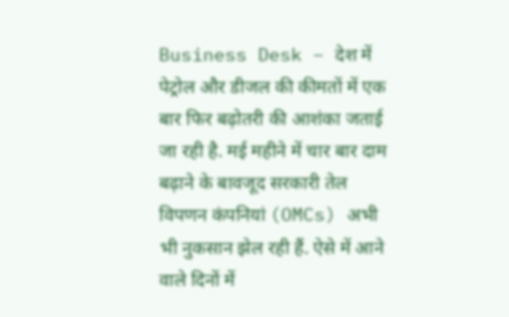Business Desk – देश में पेट्रोल और डीजल की कीमतों में एक बार फिर बढ़ोतरी की आशंका जताई जा रही है. मई महीने में चार बार दाम बढ़ाने के बावजूद सरकारी तेल विपणन कंपनियां (OMCs) अभी भी नुकसान झेल रही हैं. ऐसे में आने वाले दिनों में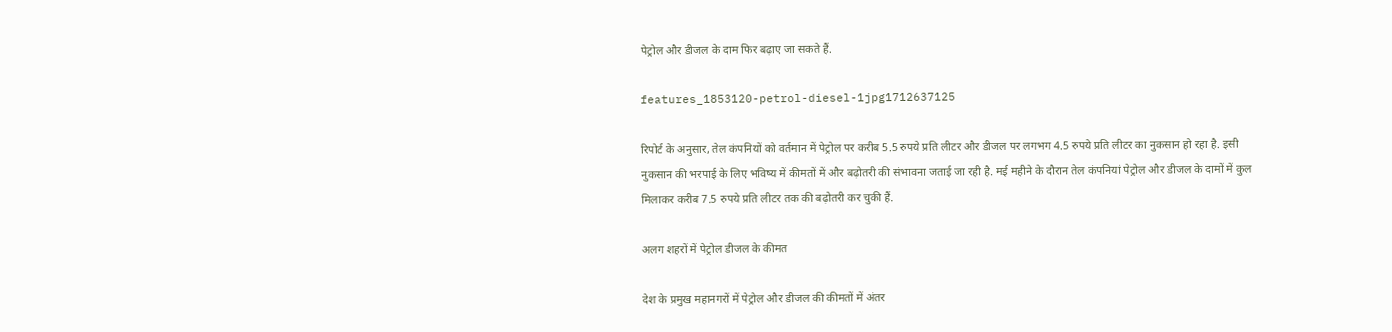पेट्रोल और डीजल के दाम फिर बढ़ाए जा सकते हैं.

features_1853120-petrol-diesel-1jpg1712637125

रिपोर्ट के अनुसार, तेल कंपनियों को वर्तमान में पेट्रोल पर करीब 5.5 रुपये प्रति लीटर और डीजल पर लगभग 4.5 रुपये प्रति लीटर का नुकसान हो रहा है. इसी नुकसान की भरपाई के लिए भविष्य में कीमतों में और बढ़ोतरी की संभावना जताई जा रही है. मई महीने के दौरान तेल कंपनियां पेट्रोल और डीजल के दामों में कुल मिलाकर करीब 7.5 रुपये प्रति लीटर तक की बढ़ोतरी कर चुकी हैं.

अलग शहरों में पेट्रोल डीजल के कीमत

देश के प्रमुख महानगरों में पेट्रोल और डीजल की कीमतों में अंतर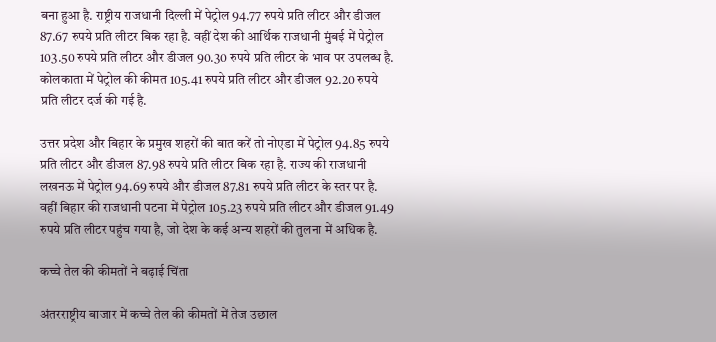बना हुआ है. राष्ट्रीय राजधानी दिल्ली में पेट्रोल 94.77 रुपये प्रति लीटर और डीजल 87.67 रुपये प्रति लीटर बिक रहा है. वहीं देश की आर्थिक राजधानी मुंबई में पेट्रोल 103.50 रुपये प्रति लीटर और डीजल 90.30 रुपये प्रति लीटर के भाव पर उपलब्ध है. कोलकाता में पेट्रोल की कीमत 105.41 रुपये प्रति लीटर और डीजल 92.20 रुपये प्रति लीटर दर्ज की गई है.

उत्तर प्रदेश और बिहार के प्रमुख शहरों की बात करें तो नोएडा में पेट्रोल 94.85 रुपये प्रति लीटर और डीजल 87.98 रुपये प्रति लीटर बिक रहा है. राज्य की राजधानी लखनऊ में पेट्रोल 94.69 रुपये और डीजल 87.81 रुपये प्रति लीटर के स्तर पर है. वहीं बिहार की राजधानी पटना में पेट्रोल 105.23 रुपये प्रति लीटर और डीजल 91.49 रुपये प्रति लीटर पहुंच गया है, जो देश के कई अन्य शहरों की तुलना में अधिक है.

कच्चे तेल की कीमतों ने बढ़ाई चिंता

अंतरराष्ट्रीय बाजार में कच्चे तेल की कीमतों में तेज उछाल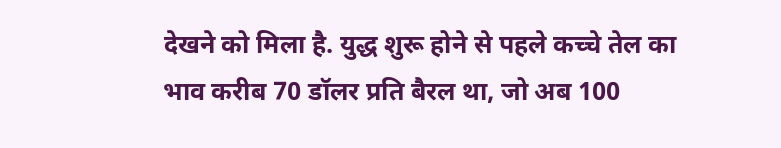देखने को मिला है. युद्ध शुरू होने से पहले कच्चे तेल का भाव करीब 70 डॉलर प्रति बैरल था, जो अब 100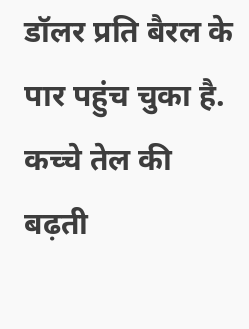डॉलर प्रति बैरल के पार पहुंच चुका है. कच्चे तेल की बढ़ती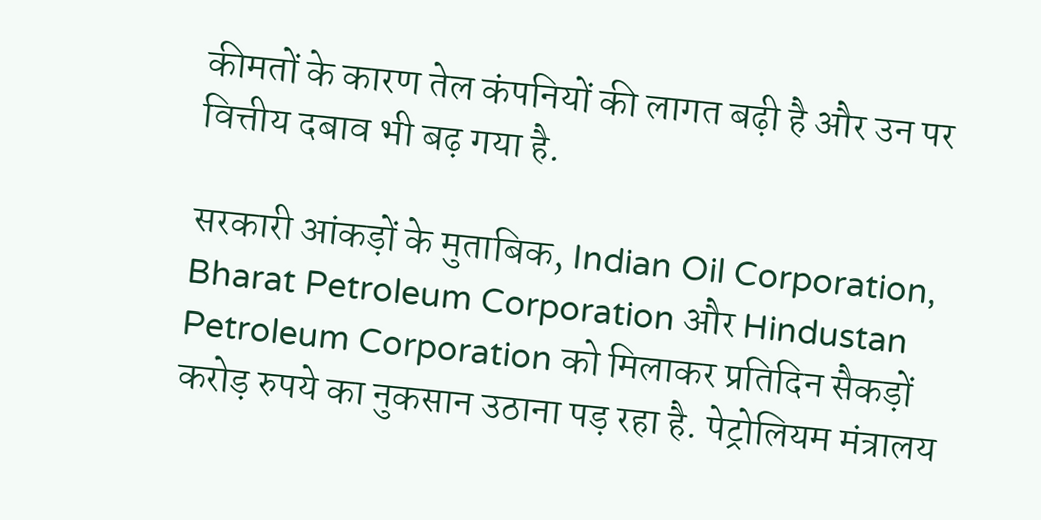कीमतों के कारण तेल कंपनियों की लागत बढ़ी है और उन पर वित्तीय दबाव भी बढ़ गया है.

सरकारी आंकड़ों के मुताबिक, Indian Oil Corporation, Bharat Petroleum Corporation और Hindustan Petroleum Corporation को मिलाकर प्रतिदिन सैकड़ों करोड़ रुपये का नुकसान उठाना पड़ रहा है. पेट्रोलियम मंत्रालय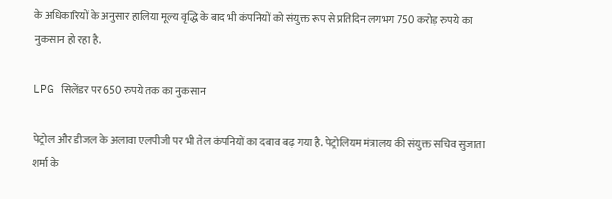के अधिकारियों के अनुसार हालिया मूल्य वृद्धि के बाद भी कंपनियों को संयुक्त रूप से प्रतिदिन लगभग 750 करोड़ रुपये का नुकसान हो रहा है.

LPG सिलेंडर पर 650 रुपये तक का नुकसान

पेट्रोल और डीजल के अलावा एलपीजी पर भी तेल कंपनियों का दबाव बढ़ गया है. पेट्रोलियम मंत्रालय की संयुक्त सचिव सुजाता शर्मा के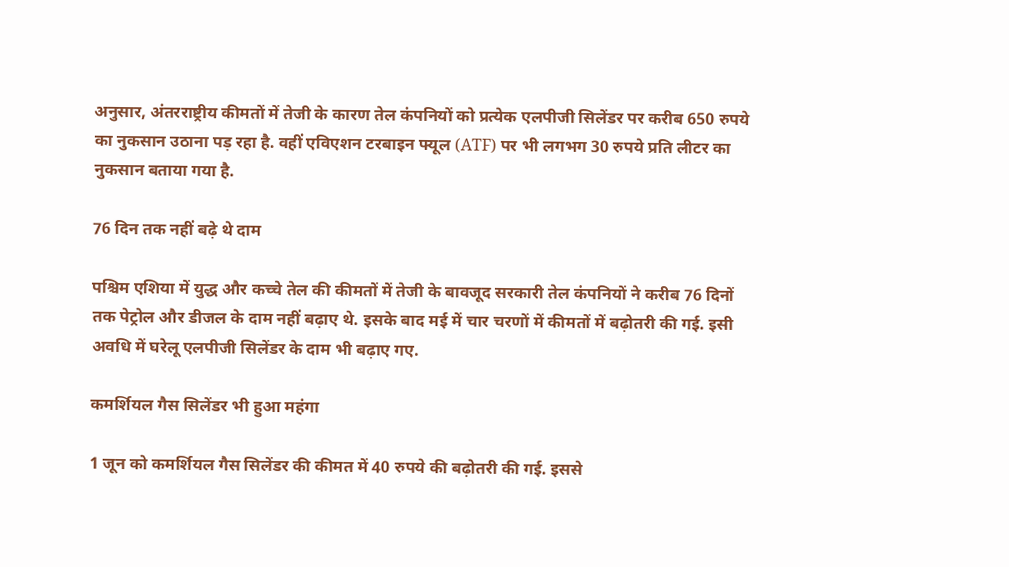अनुसार, अंतरराष्ट्रीय कीमतों में तेजी के कारण तेल कंपनियों को प्रत्येक एलपीजी सिलेंडर पर करीब 650 रुपये का नुकसान उठाना पड़ रहा है. वहीं एविएशन टरबाइन फ्यूल (ATF) पर भी लगभग 30 रुपये प्रति लीटर का नुकसान बताया गया है.

76 दिन तक नहीं बढ़े थे दाम

पश्चिम एशिया में युद्ध और कच्चे तेल की कीमतों में तेजी के बावजूद सरकारी तेल कंपनियों ने करीब 76 दिनों तक पेट्रोल और डीजल के दाम नहीं बढ़ाए थे. इसके बाद मई में चार चरणों में कीमतों में बढ़ोतरी की गई. इसी अवधि में घरेलू एलपीजी सिलेंडर के दाम भी बढ़ाए गए.

कमर्शियल गैस सिलेंडर भी हुआ महंगा

1 जून को कमर्शियल गैस सिलेंडर की कीमत में 40 रुपये की बढ़ोतरी की गई. इससे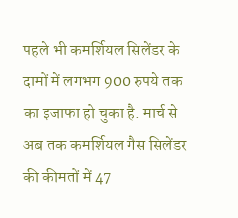पहले भी कमर्शियल सिलेंडर के दामों में लगभग 900 रुपये तक का इजाफा हो चुका है. मार्च से अब तक कमर्शियल गैस सिलेंडर की कीमतों में 47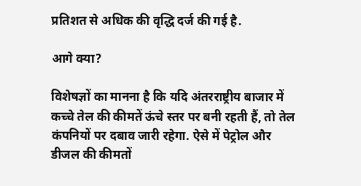प्रतिशत से अधिक की वृद्धि दर्ज की गई है.

आगे क्या?

विशेषज्ञों का मानना है कि यदि अंतरराष्ट्रीय बाजार में कच्चे तेल की कीमतें ऊंचे स्तर पर बनी रहती हैं, तो तेल कंपनियों पर दबाव जारी रहेगा. ऐसे में पेट्रोल और डीजल की कीमतों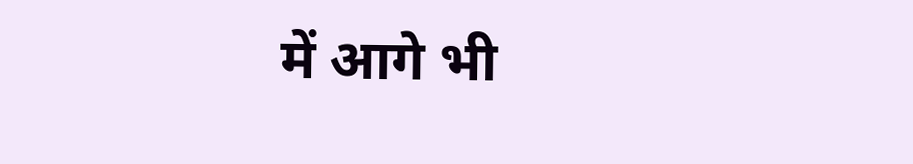में आगे भी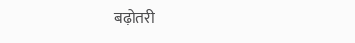बढ़ोतरी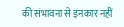की संभावना से इनकार नहीं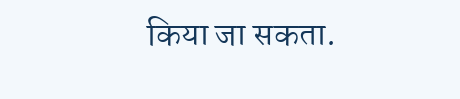किया जा सकता.